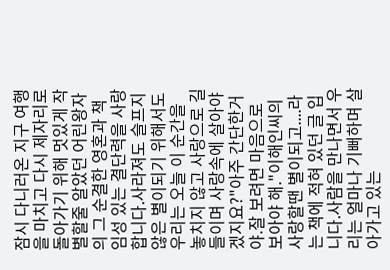잠시 다니러온 지구 여행을 마치고 다시 제자리로 돌아가기 위해 멋있게 작별할줄 알았던 어린왕자의 그 순결한 영혼과 책임성 있는 결단력을 사랑합니다.사라져도 슬프지 않은 별이되기 위해서도 우리는 오늘 이 순간을 놓치지 않고 사랑으로 길들이며 사랑속에 살아야겠지요?"아주 간단한거야.잘 보려면 마음으로 보아야 해."이해인씨의 사랑할땐 별이되고....라는 책에 적혀 있던 글 입니다.사람을 만나면서 우리는 얼마나 기뻐하며 살아가고 있는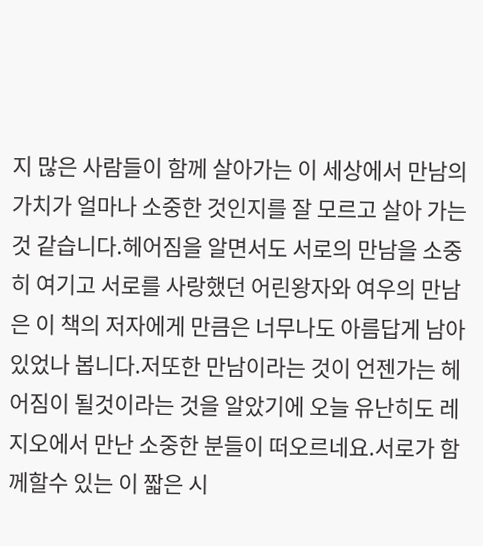지 많은 사람들이 함께 살아가는 이 세상에서 만남의 가치가 얼마나 소중한 것인지를 잘 모르고 살아 가는것 같습니다.헤어짐을 알면서도 서로의 만남을 소중히 여기고 서로를 사랑했던 어린왕자와 여우의 만남은 이 책의 저자에게 만큼은 너무나도 아름답게 남아있었나 봅니다.저또한 만남이라는 것이 언젠가는 헤어짐이 될것이라는 것을 알았기에 오늘 유난히도 레지오에서 만난 소중한 분들이 떠오르네요.서로가 함께할수 있는 이 짧은 시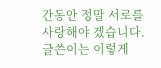간동안 정말 서로를 사랑해야 겠습니다.글쓴이는 이렇게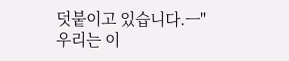덧붙이고 있습니다.ㅡ"우리는 이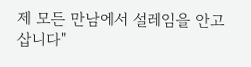제 모든 만남에서 설레임을 안고 삽니다"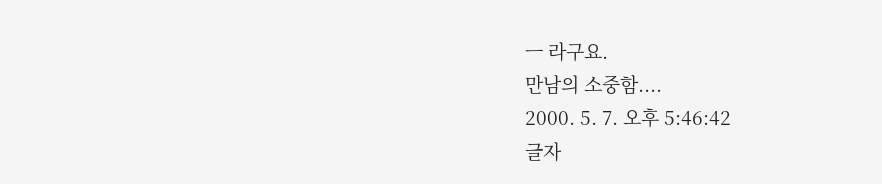ㅡ 라구요.
만남의 소중함....
2000. 5. 7. 오후 5:46:42
글자